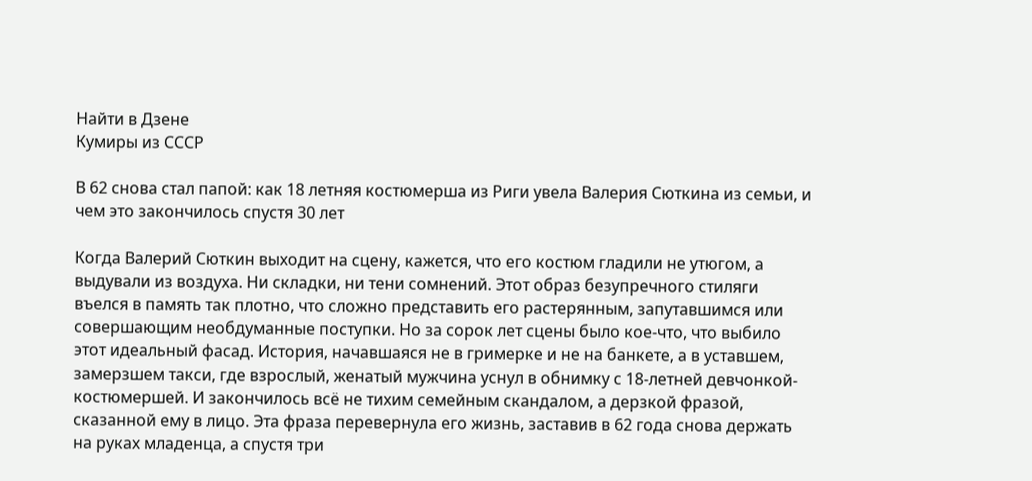Найти в Дзене
Кумиры из СССР

В 62 снова стал папой: как 18 летняя костюмерша из Риги увела Валерия Сюткина из семьи, и чем это закончилось спустя 30 лет

Когда Валерий Сюткин выходит на сцену, кажется, что его костюм гладили не утюгом, а выдували из воздуха. Ни складки, ни тени сомнений. Этот образ безупречного стиляги въелся в память так плотно, что сложно представить его растерянным, запутавшимся или совершающим необдуманные поступки. Но за сорок лет сцены было кое-что, что выбило этот идеальный фасад. История, начавшаяся не в гримерке и не на банкете, а в уставшем, замерзшем такси, где взрослый, женатый мужчина уснул в обнимку с 18-летней девчонкой-костюмершей. И закончилось всё не тихим семейным скандалом, а дерзкой фразой, сказанной ему в лицо. Эта фраза перевернула его жизнь, заставив в 62 года снова держать на руках младенца, а спустя три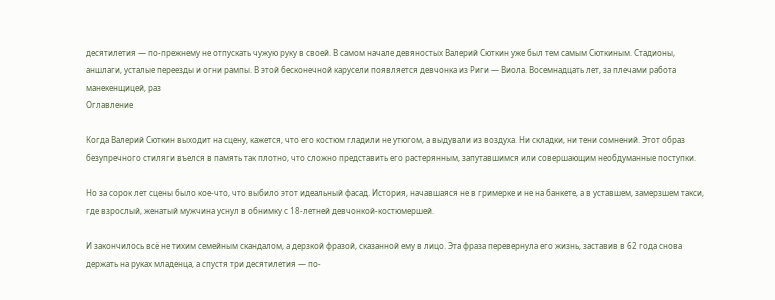десятилетия — по-прежнему не отпускать чужую руку в своей. В самом начале девяностых Валерий Сюткин уже был тем самым Сюткиным. Стадионы, аншлаги, усталые переезды и огни рампы. В этой бесконечной карусели появляется девчонка из Риги — Виола. Восемнадцать лет, за плечами работа манекенщицей, раз
Оглавление

Когда Валерий Сюткин выходит на сцену, кажется, что его костюм гладили не утюгом, а выдували из воздуха. Ни складки, ни тени сомнений. Этот образ безупречного стиляги въелся в память так плотно, что сложно представить его растерянным, запутавшимся или совершающим необдуманные поступки.

Но за сорок лет сцены было кое-что, что выбило этот идеальный фасад. История, начавшаяся не в гримерке и не на банкете, а в уставшем, замерзшем такси, где взрослый, женатый мужчина уснул в обнимку с 18-летней девчонкой-костюмершей.

И закончилось всё не тихим семейным скандалом, а дерзкой фразой, сказанной ему в лицо. Эта фраза перевернула его жизнь, заставив в 62 года снова держать на руках младенца, а спустя три десятилетия — по-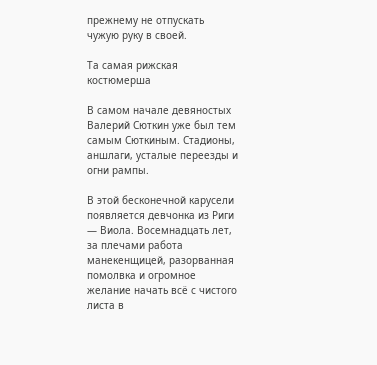прежнему не отпускать чужую руку в своей.

Та самая рижская костюмерша

В самом начале девяностых Валерий Сюткин уже был тем самым Сюткиным. Стадионы, аншлаги, усталые переезды и огни рампы.

В этой бесконечной карусели появляется девчонка из Риги — Виола. Восемнадцать лет, за плечами работа манекенщицей, разорванная помолвка и огромное желание начать всё с чистого листа в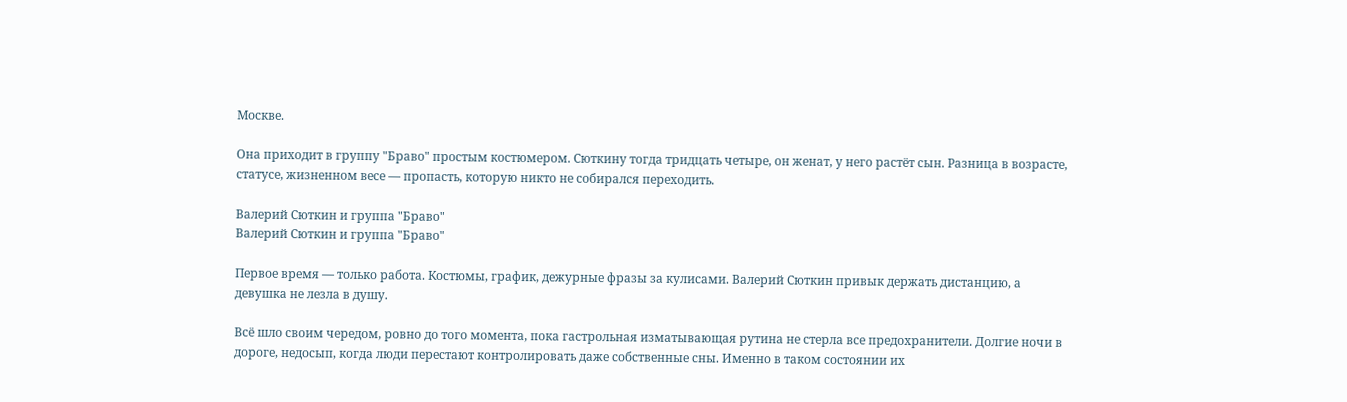Москве.

Она приходит в группу "Браво" простым костюмером. Сюткину тогда тридцать четыре, он женат, у него растёт сын. Разница в возрасте, статусе, жизненном весе — пропасть, которую никто не собирался переходить.

Валерий Сюткин и группа "Браво"
Валерий Сюткин и группа "Браво"

Первое время — только работа. Костюмы, график, дежурные фразы за кулисами. Валерий Сюткин привык держать дистанцию, а девушка не лезла в душу.

Всё шло своим чередом, ровно до того момента, пока гастрольная изматывающая рутина не стерла все предохранители. Долгие ночи в дороге, недосып, когда люди перестают контролировать даже собственные сны. Именно в таком состоянии их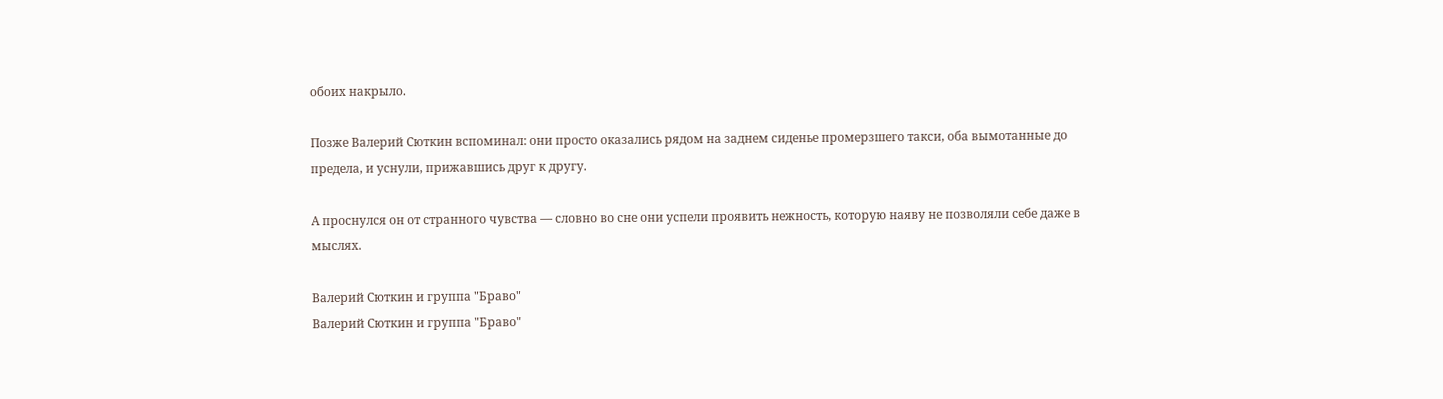обоих накрыло.

Позже Валерий Сюткин вспоминал: они просто оказались рядом на заднем сиденье промерзшего такси, оба вымотанные до предела, и уснули, прижавшись друг к другу.

А проснулся он от странного чувства — словно во сне они успели проявить нежность, которую наяву не позволяли себе даже в мыслях.

Валерий Сюткин и группа "Браво"
Валерий Сюткин и группа "Браво"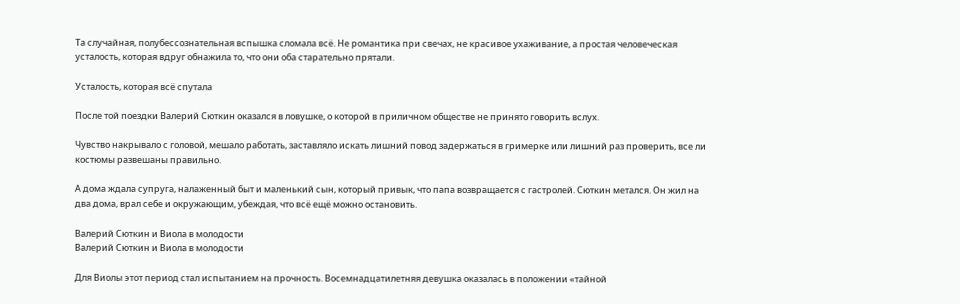Та случайная, полубессознательная вспышка сломала всё. Не романтика при свечах, не красивое ухаживание, а простая человеческая усталость, которая вдруг обнажила то, что они оба старательно прятали.

Усталость, которая всё спутала

После той поездки Валерий Сюткин оказался в ловушке, о которой в приличном обществе не принято говорить вслух.

Чувство накрывало с головой, мешало работать, заставляло искать лишний повод задержаться в гримерке или лишний раз проверить, все ли костюмы развешаны правильно.

А дома ждала супруга, налаженный быт и маленький сын, который привык, что папа возвращается с гастролей. Сюткин метался. Он жил на два дома, врал себе и окружающим, убеждая, что всё ещё можно остановить.

Валерий Сюткин и Виола в молодости
Валерий Сюткин и Виола в молодости

Для Виолы этот период стал испытанием на прочность. Восемнадцатилетняя девушка оказалась в положении «тайной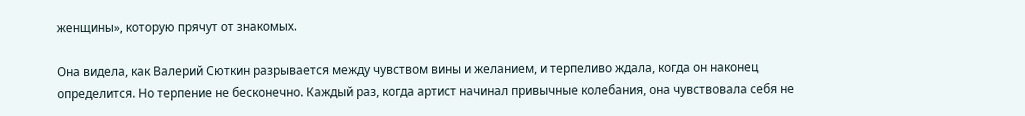женщины», которую прячут от знакомых.

Она видела, как Валерий Сюткин разрывается между чувством вины и желанием, и терпеливо ждала, когда он наконец определится. Но терпение не бесконечно. Каждый раз, когда артист начинал привычные колебания, она чувствовала себя не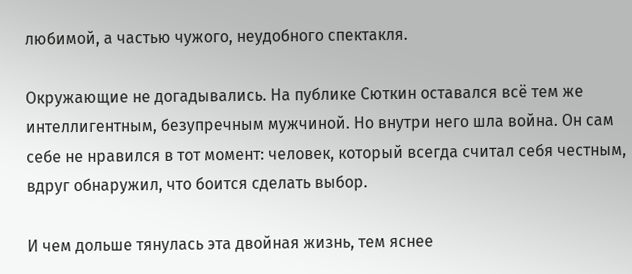любимой, а частью чужого, неудобного спектакля.

Окружающие не догадывались. На публике Сюткин оставался всё тем же интеллигентным, безупречным мужчиной. Но внутри него шла война. Он сам себе не нравился в тот момент: человек, который всегда считал себя честным, вдруг обнаружил, что боится сделать выбор.

И чем дольше тянулась эта двойная жизнь, тем яснее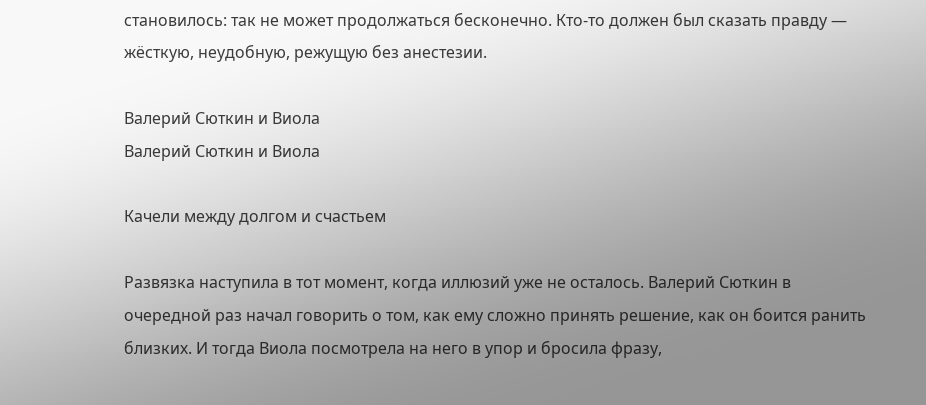становилось: так не может продолжаться бесконечно. Кто-то должен был сказать правду — жёсткую, неудобную, режущую без анестезии.

Валерий Сюткин и Виола
Валерий Сюткин и Виола

Качели между долгом и счастьем

Развязка наступила в тот момент, когда иллюзий уже не осталось. Валерий Сюткин в очередной раз начал говорить о том, как ему сложно принять решение, как он боится ранить близких. И тогда Виола посмотрела на него в упор и бросила фразу,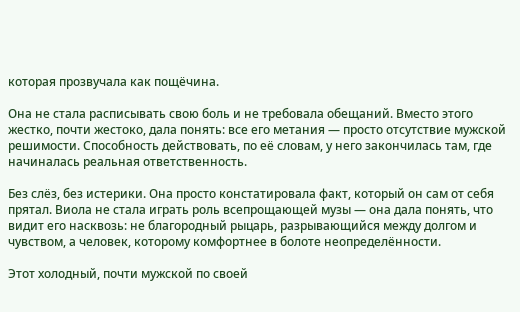которая прозвучала как пощёчина.

Она не стала расписывать свою боль и не требовала обещаний. Вместо этого жестко, почти жестоко, дала понять: все его метания — просто отсутствие мужской решимости. Способность действовать, по её словам, у него закончилась там, где начиналась реальная ответственность.

Без слёз, без истерики. Она просто констатировала факт, который он сам от себя прятал. Виола не стала играть роль всепрощающей музы — она дала понять, что видит его насквозь: не благородный рыцарь, разрывающийся между долгом и чувством, а человек, которому комфортнее в болоте неопределённости.

Этот холодный, почти мужской по своей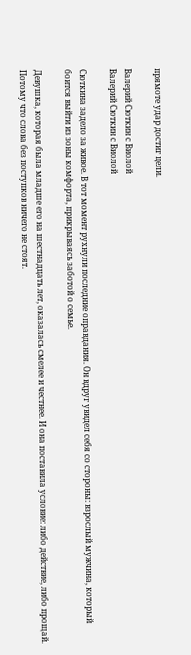прямоте удар достиг цели.

Валерий Сюткин с Виолой
Валерий Сюткин с Виолой

Сюткина задело за живое. В тот момент рухнули последние оправдания. Он вдруг увидел себя со стороны: взрослый мужчина, который боится выйти из зоны комфорта, прикрываясь заботой о семье.

Девушка, которая была младше его на шестнадцать лет, оказалась смелее и честнее. И она поставила условие: либо действие, либо прощай. Потому что слова без поступков ничего не стоят.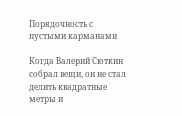Порядочность с пустыми карманами

Когда Валерий Сюткин собрал вещи, он не стал делить квадратные метры и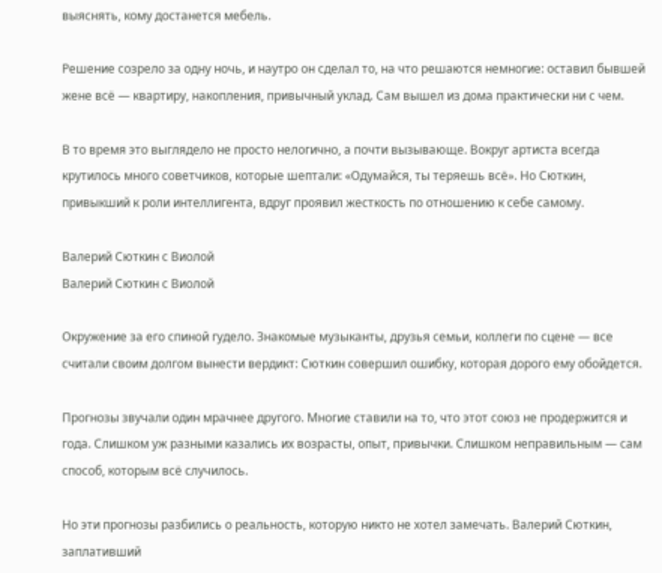выяснять, кому достанется мебель.

Решение созрело за одну ночь, и наутро он сделал то, на что решаются немногие: оставил бывшей жене всё — квартиру, накопления, привычный уклад. Сам вышел из дома практически ни с чем.

В то время это выглядело не просто нелогично, а почти вызывающе. Вокруг артиста всегда крутилось много советчиков, которые шептали: «Одумайся, ты теряешь всё». Но Сюткин, привыкший к роли интеллигента, вдруг проявил жесткость по отношению к себе самому.

Валерий Сюткин с Виолой
Валерий Сюткин с Виолой

Окружение за его спиной гудело. Знакомые музыканты, друзья семьи, коллеги по сцене — все считали своим долгом вынести вердикт: Сюткин совершил ошибку, которая дорого ему обойдется.

Прогнозы звучали один мрачнее другого. Многие ставили на то, что этот союз не продержится и года. Слишком уж разными казались их возрасты, опыт, привычки. Слишком неправильным — сам способ, которым всё случилось.

Но эти прогнозы разбились о реальность, которую никто не хотел замечать. Валерий Сюткин, заплативший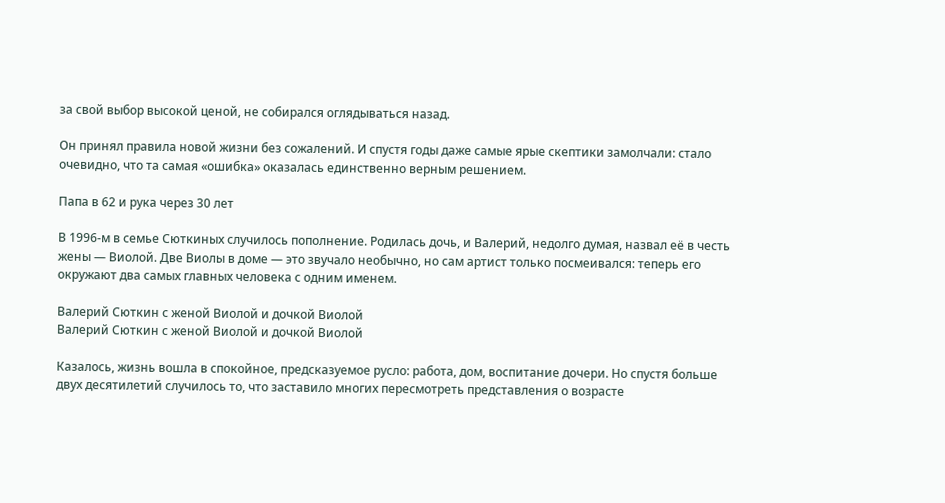за свой выбор высокой ценой, не собирался оглядываться назад.

Он принял правила новой жизни без сожалений. И спустя годы даже самые ярые скептики замолчали: стало очевидно, что та самая «ошибка» оказалась единственно верным решением.

Папа в 62 и рука через 30 лет

В 1996-м в семье Сюткиных случилось пополнение. Родилась дочь, и Валерий, недолго думая, назвал её в честь жены — Виолой. Две Виолы в доме — это звучало необычно, но сам артист только посмеивался: теперь его окружают два самых главных человека с одним именем.

Валерий Сюткин с женой Виолой и дочкой Виолой
Валерий Сюткин с женой Виолой и дочкой Виолой

Казалось, жизнь вошла в спокойное, предсказуемое русло: работа, дом, воспитание дочери. Но спустя больше двух десятилетий случилось то, что заставило многих пересмотреть представления о возрасте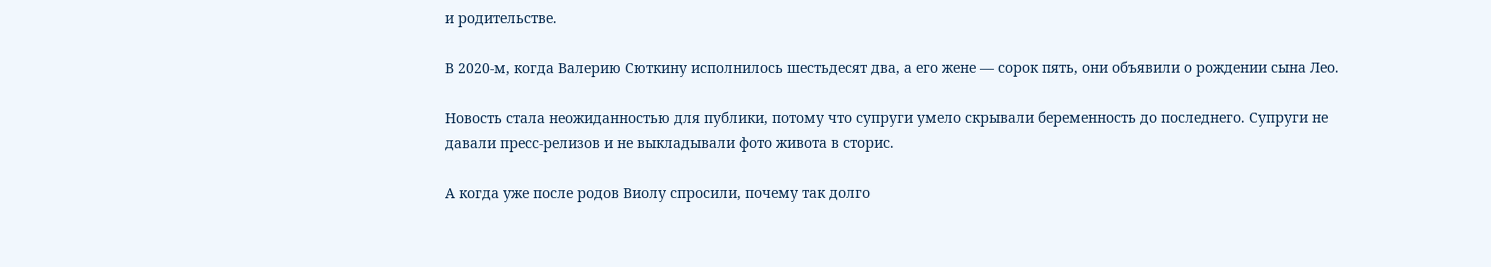и родительстве.

В 2020-м, когда Валерию Сюткину исполнилось шестьдесят два, а его жене — сорок пять, они объявили о рождении сына Лео.

Новость стала неожиданностью для публики, потому что супруги умело скрывали беременность до последнего. Супруги не давали пресс-релизов и не выкладывали фото живота в сторис.

А когда уже после родов Виолу спросили, почему так долго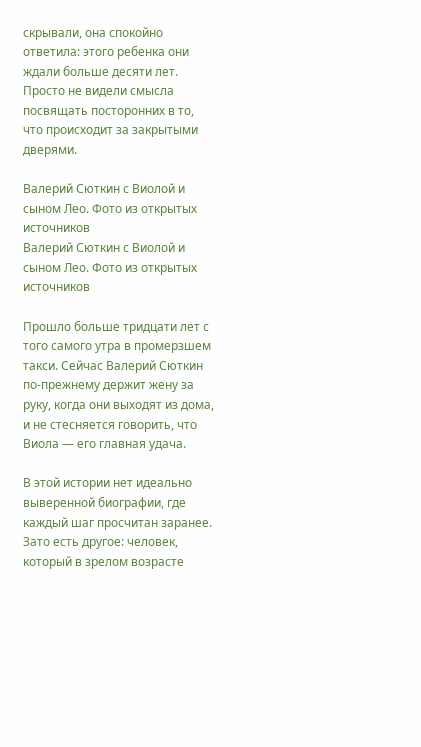скрывали, она спокойно ответила: этого ребенка они ждали больше десяти лет. Просто не видели смысла посвящать посторонних в то, что происходит за закрытыми дверями.

Валерий Сюткин с Виолой и сыном Лео. Фото из открытых источников
Валерий Сюткин с Виолой и сыном Лео. Фото из открытых источников

Прошло больше тридцати лет с того самого утра в промерзшем такси. Сейчас Валерий Сюткин по-прежнему держит жену за руку, когда они выходят из дома, и не стесняется говорить, что Виола — его главная удача.

В этой истории нет идеально выверенной биографии, где каждый шаг просчитан заранее. Зато есть другое: человек, который в зрелом возрасте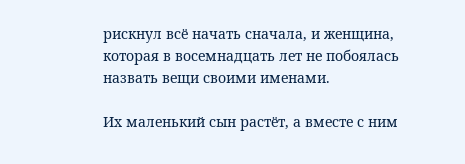рискнул всё начать сначала, и женщина, которая в восемнадцать лет не побоялась назвать вещи своими именами.

Их маленький сын растёт, а вместе с ним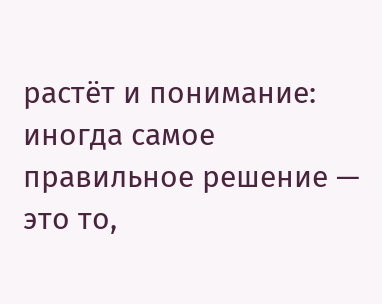растёт и понимание: иногда самое правильное решение — это то,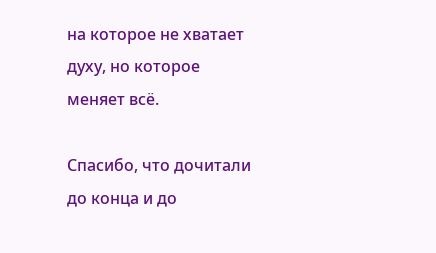на которое не хватает духу, но которое меняет всё.

Спасибо, что дочитали до конца и до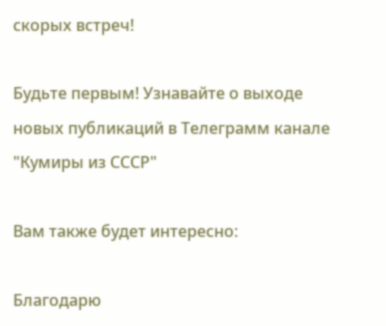скорых встреч!

Будьте первым! Узнавайте о выходе новых публикаций в Телеграмм канале "Кумиры из СССР"

Вам также будет интересно:

Благодарю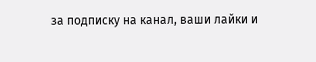за подписку на канал, ваши лайки и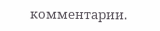комментарии.